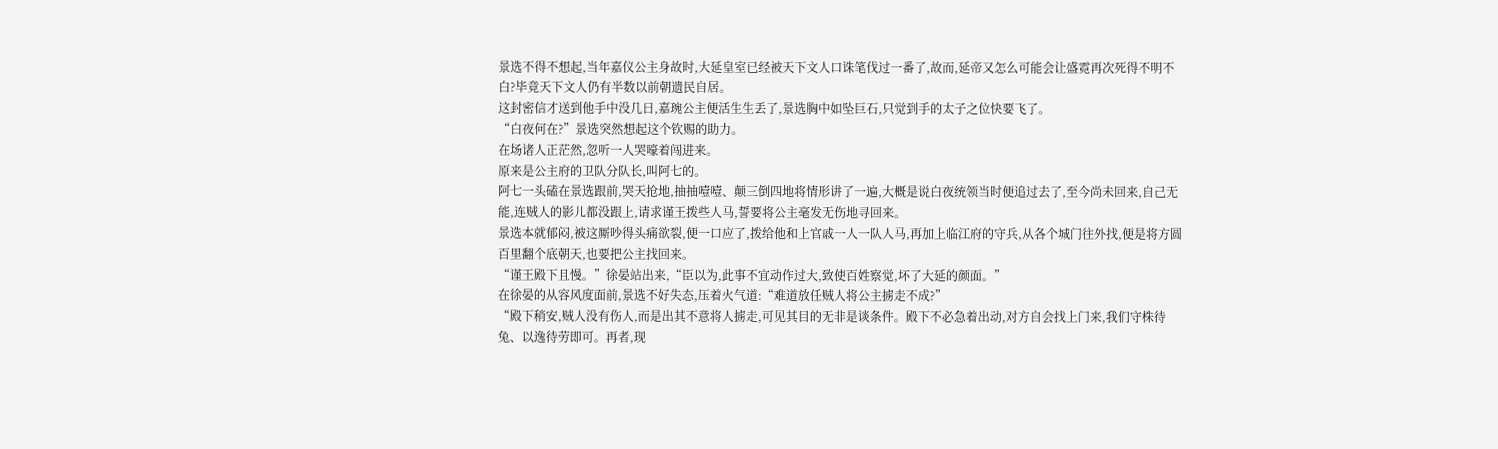景选不得不想起,当年嘉仪公主身故时,大延皇室已经被天下文人口诛笔伐过一番了,故而,延帝又怎么可能会让盛霓再次死得不明不白?毕竟天下文人仍有半数以前朝遗民自居。
这封密信才送到他手中没几日,嘉琬公主便活生生丢了,景选胸中如坠巨石,只觉到手的太子之位快要飞了。
“白夜何在?”景选突然想起这个钦赐的助力。
在场诸人正茫然,忽听一人哭嚎着闯进来。
原来是公主府的卫队分队长,叫阿七的。
阿七一头磕在景选跟前,哭天抢地,抽抽噎噎、颠三倒四地将情形讲了一遍,大概是说白夜统领当时便追过去了,至今尚未回来,自己无能,连贼人的影儿都没跟上,请求谨王拨些人马,誓要将公主毫发无伤地寻回来。
景选本就郁闷,被这厮吵得头痛欲裂,便一口应了,拨给他和上官戚一人一队人马,再加上临江府的守兵,从各个城门往外找,便是将方圆百里翻个底朝天,也要把公主找回来。
“谨王殿下且慢。”徐晏站出来,“臣以为,此事不宜动作过大,致使百姓察觉,坏了大延的颜面。”
在徐晏的从容风度面前,景选不好失态,压着火气道:“难道放任贼人将公主掳走不成?”
“殿下稍安,贼人没有伤人,而是出其不意将人掳走,可见其目的无非是谈条件。殿下不必急着出动,对方自会找上门来,我们守株待兔、以逸待劳即可。再者,现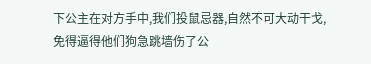下公主在对方手中,我们投鼠忌器,自然不可大动干戈,免得逼得他们狗急跳墙伤了公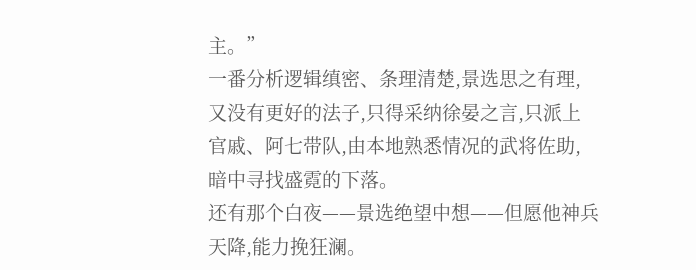主。”
一番分析逻辑缜密、条理清楚,景选思之有理,又没有更好的法子,只得采纳徐晏之言,只派上官戚、阿七带队,由本地熟悉情况的武将佐助,暗中寻找盛霓的下落。
还有那个白夜——景选绝望中想——但愿他神兵天降,能力挽狂澜。